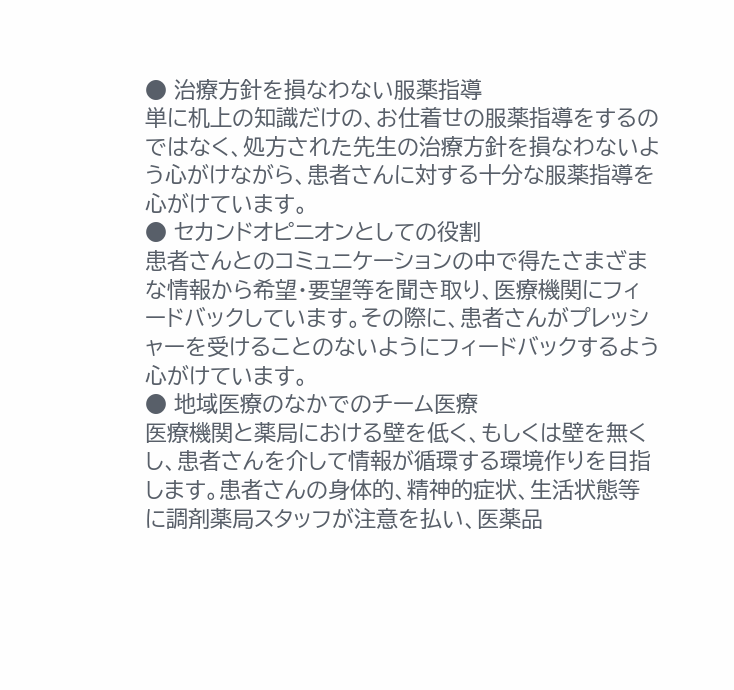● 治療方針を損なわない服薬指導
単に机上の知識だけの、お仕着せの服薬指導をするのではなく、処方された先生の治療方針を損なわないよう心がけながら、患者さんに対する十分な服薬指導を心がけています。
● セカンドオピニオンとしての役割
患者さんとのコミュニケーションの中で得たさまざまな情報から希望・要望等を聞き取り、医療機関にフィードバックしています。その際に、患者さんがプレッシャーを受けることのないようにフィードバックするよう心がけています。
● 地域医療のなかでのチーム医療
医療機関と薬局における壁を低く、もしくは壁を無くし、患者さんを介して情報が循環する環境作りを目指します。患者さんの身体的、精神的症状、生活状態等に調剤薬局スタッフが注意を払い、医薬品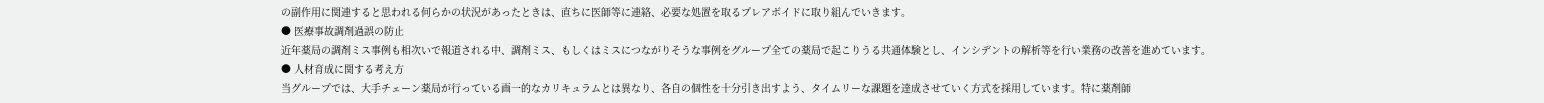の副作用に関連すると思われる何らかの状況があったときは、直ちに医師等に連絡、必要な処置を取るプレアボイドに取り組んでいきます。
● 医療事故調剤過誤の防止
近年薬局の調剤ミス事例も相次いで報道される中、調剤ミス、もしくはミスにつながりそうな事例をグループ全ての薬局で起こりうる共通体験とし、インシデントの解析等を行い業務の改善を進めています。
● 人材育成に関する考え方
当グループでは、大手チェーン薬局が行っている画一的なカリキュラムとは異なり、各自の個性を十分引き出すよう、タイムリーな課題を達成させていく方式を採用しています。特に薬剤師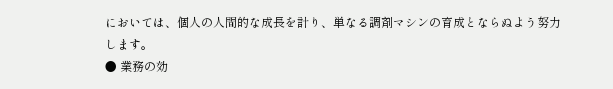においては、個人の人間的な成長を計り、単なる調剤マシンの育成とならぬよう努力します。
● 業務の効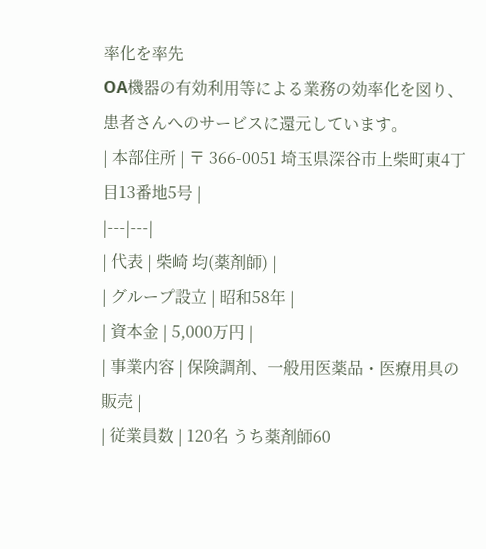率化を率先
OA機器の有効利用等による業務の効率化を図り、患者さんへのサービスに還元しています。
| 本部住所 | 〒 366-0051 埼玉県深谷市上柴町東4丁目13番地5号 |
|---|---|
| 代表 | 柴崎 均(薬剤師) |
| グループ設立 | 昭和58年 |
| 資本金 | 5,000万円 |
| 事業内容 | 保険調剤、一般用医薬品・医療用具の販売 |
| 従業員数 | 120名 うち薬剤師60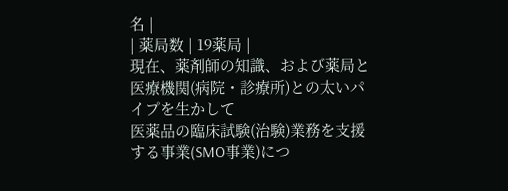名 |
| 薬局数 | 19薬局 |
現在、薬剤師の知識、および薬局と医療機関(病院・診療所)との太いパイプを生かして
医薬品の臨床試験(治験)業務を支援する事業(SMO事業)につ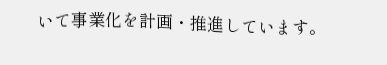いて事業化を計画・推進しています。